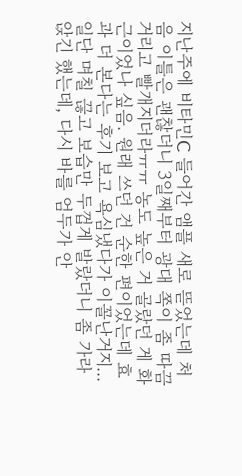지난주에 비타민C 들어간 앰플 새로 뜯었는데 처음 이틀은 괜찮더니 3일째부터 광대 쪽이 좀 따끔거리고 빨개지더라ㅠㅠ 농도 높은 거 골랐던 게 화근이었나 싶음. 원래 쓰던 건 순한 편이었는데 효과 더 본다는 후기 보고 욕심냈다가 이꼴난거지...
일단 며칠 끊고 보습만 두껍게 발랐더니 좀 가라앉긴 했는데, 다시 바를 엄두가 안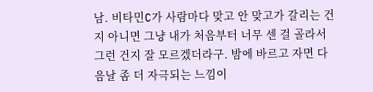남. 비타민C가 사람마다 맞고 안 맞고가 갈리는 건지 아니면 그냥 내가 처음부터 너무 센 걸 골라서 그런 건지 잘 모르겠더라구. 밤에 바르고 자면 다음날 좀 더 자극되는 느낌이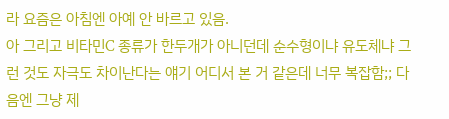라 요즘은 아침엔 아예 안 바르고 있음.
아 그리고 비타민C 종류가 한두개가 아니던데 순수형이냐 유도체냐 그런 것도 자극도 차이난다는 얘기 어디서 본 거 같은데 너무 복잡함;; 다음엔 그냥 제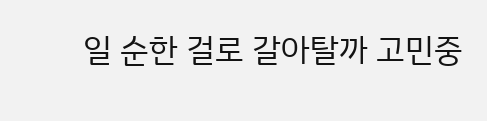일 순한 걸로 갈아탈까 고민중